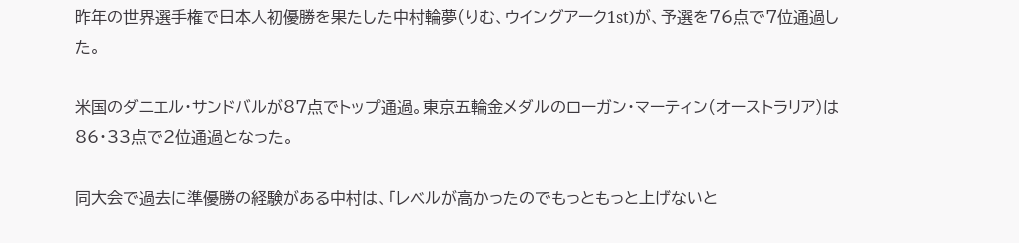昨年の世界選手権で日本人初優勝を果たした中村輪夢(りむ、ウイングアーク1st)が、予選を76点で7位通過した。

米国のダニエル・サンドバルが87点でトップ通過。東京五輪金メダルのローガン・マーティン(オーストラリア)は86・33点で2位通過となった。

同大会で過去に準優勝の経験がある中村は、「レベルが高かったのでもっともっと上げないと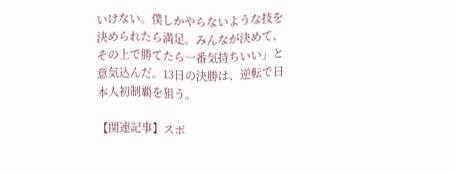いけない。僕しかやらないような技を決められたら満足。みんなが決めて、その上で勝てたら一番気持ちいい」と意気込んだ。13日の決勝は、逆転で日本人初制覇を狙う。

【関連記事】スポ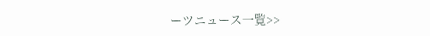ーツニュース一覧>>